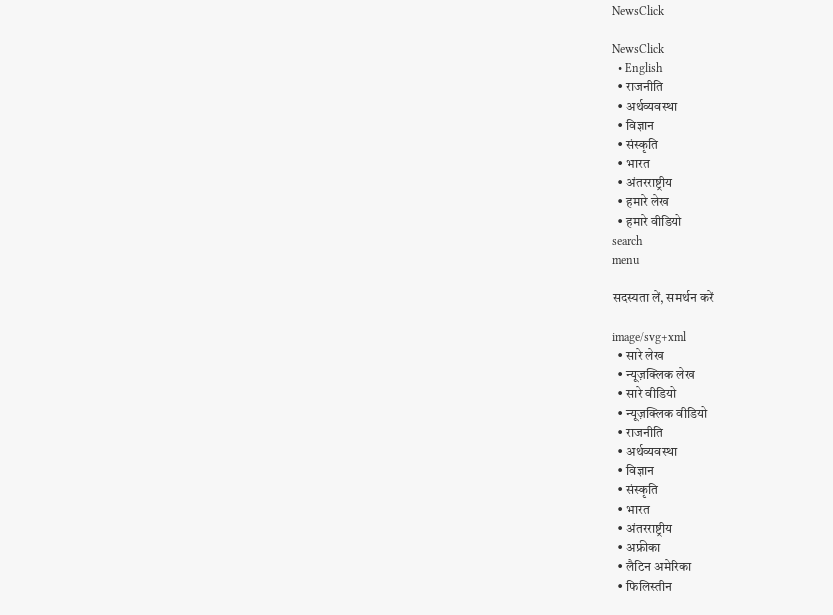NewsClick

NewsClick
  • English
  • राजनीति
  • अर्थव्यवस्था
  • विज्ञान
  • संस्कृति
  • भारत
  • अंतरराष्ट्रीय
  • हमारे लेख
  • हमारे वीडियो
search
menu

सदस्यता लें, समर्थन करें

image/svg+xml
  • सारे लेख
  • न्यूज़क्लिक लेख
  • सारे वीडियो
  • न्यूज़क्लिक वीडियो
  • राजनीति
  • अर्थव्यवस्था
  • विज्ञान
  • संस्कृति
  • भारत
  • अंतरराष्ट्रीय
  • अफ्रीका
  • लैटिन अमेरिका
  • फिलिस्तीन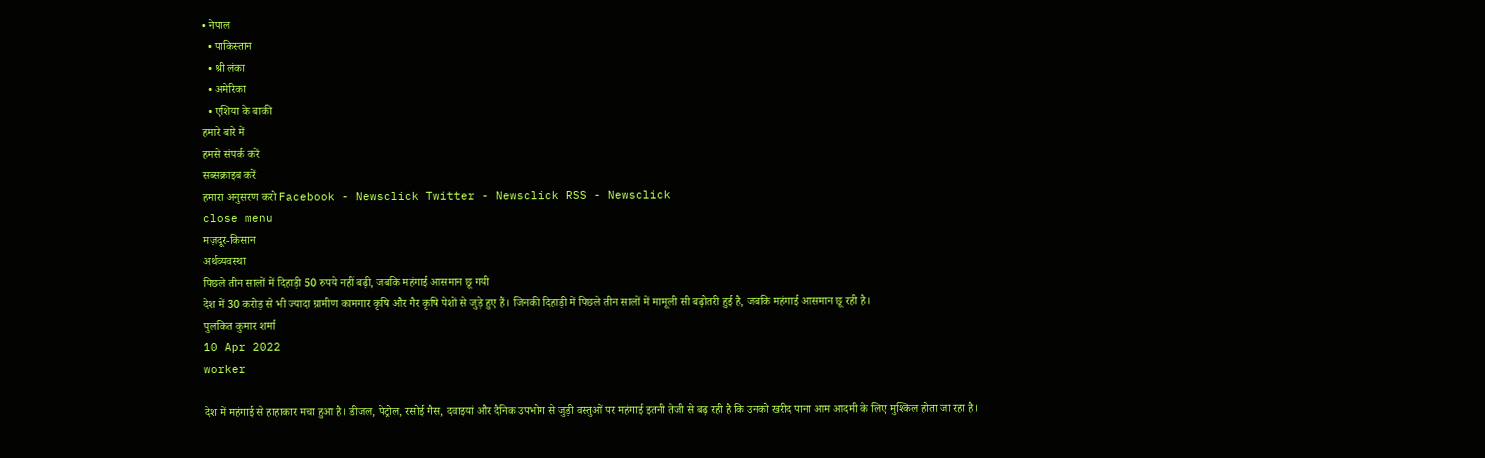• नेपाल
  • पाकिस्तान
  • श्री लंका
  • अमेरिका
  • एशिया के बाकी
हमारे बारे में
हमसे संपर्क करें
सब्सक्राइब करें
हमारा अनुसरण करो Facebook - Newsclick Twitter - Newsclick RSS - Newsclick
close menu
मज़दूर-किसान
अर्थव्यवस्था
पिछले तीन सालों में दिहाड़ी 50 रुपये नहीं बढ़ी, जबकि महंगाई आसमान छू गयी
देश में 30 करोड़ से भी ज्यादा ग्रामीण कामगार कृषि और गैर कृषि पेशों से जुड़े हुए हैं। जिनकी दिहाड़ी में पिछले तीन सालों में मामूली सी बढ़ोतरी हुई है, जबकि महंगाई आसमान छू रही है।
पुलकित कुमार शर्मा
10 Apr 2022
worker

देश में महंगाई से हाहाकार मचा हुआ है। डीजल, पेट्रोल, रसोई गैस, दवाइयां और दैनिक उपभोग से जुड़ी वस्तुओं पर महंगाई इतनी तेजी से बढ़ रही है कि उनको खरीद पाना आम आदमी के लिए मुश्किल होता जा रहा है।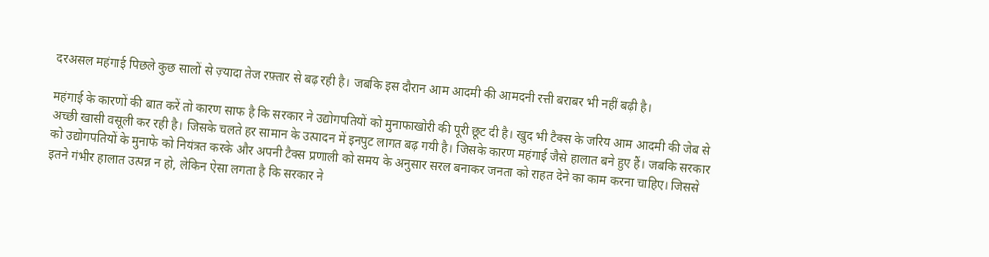दरअसल महंगाई पिछले कुछ सालों से ज़्यादा तेज रफ़्तार से बढ़ रही है। जबकि इस दौरान आम आदमी की आमदनी रत्ती बराबर भी नहीं बढ़ी है।

महंगाई के कारणों की बात करें तो कारण साफ है कि सरकार ने उद्योगपतियों को मुनाफाखोरी की पूरी छूट दी है। खुद भी टैक्स के जरिय आम आदमी की जेब से अच्छी खासी वसूली कर रही है। जिसके चलते हर सामान के उत्पादन में इनपुट लागत बढ़ गयी है। जिसके कारण महंगाई जैसे हालात बने हुए हैं। जबकि सरकार को उद्योगपतियों के मुनाफे को नियंत्रत करके और अपनी टैक्स प्रणाली को समय के अनुसार सरल बनाकर जनता को राहत देने का काम करना चाहिए। जिससे इतने गंभीर हालात उत्पन्न न हो, लेकिन ऐसा लगता है कि सरकार ने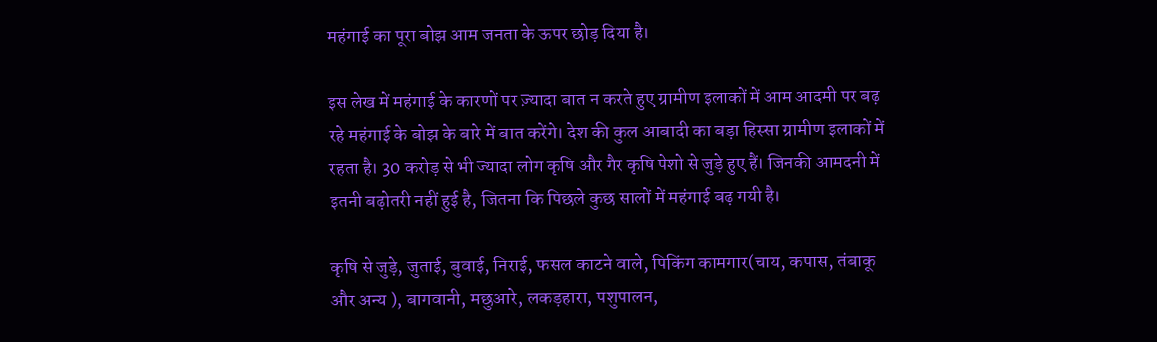महंगाई का पूरा बोझ आम जनता के ऊपर छोड़ दिया है।

इस लेख में महंगाई के कारणों पर ज़्यादा बात न करते हुए ग्रामीण इलाकों में आम आदमी पर बढ़ रहे महंगाई के बोझ के बारे में बात करेंगे। देश की कुल आबादी का बड़ा हिस्सा ग्रामीण इलाकों में रहता है। 30 करोड़ से भी ज्यादा लोग कृषि और गैर कृषि पेशो से जुड़े हुए हैं। जिनकी आमदनी में इतनी बढ़ोतरी नहीं हुई है, जितना कि पिछले कुछ सालों में महंगाई बढ़ गयी है।

कृषि से जुड़े, जुताई, बुवाई, निराई, फसल काटने वाले, पिकिंग कामगार(चाय, कपास, तंबाकू और अन्य ), बागवानी, मछुआरे, लकड़हारा, पशुपालन,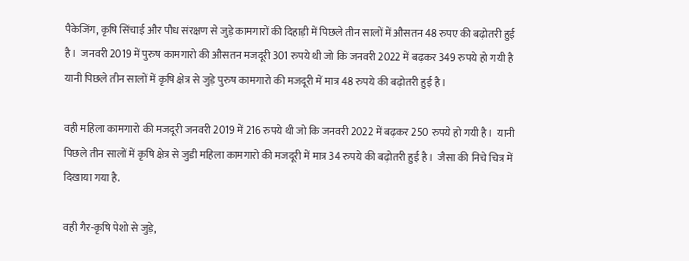पैकेजिंग, कृषि सिंचाई और पौध संरक्षण से जुड़े कामगारों की दिहाड़ी में पिछले तीन सालों में औसतन 48 रुपए की बढ़ोतरी हुई है।  जनवरी 2019 में पुरुष कामगारो की औसतन मजदूरी 301 रुपये थी जो कि जनवरी 2022 में बढ़कर 349 रुपये हो गयी है यानी पिछले तीन सालों में कृषि क्षेत्र से जुड़े पुरुष कामगारो की मजदूरी में मात्र 48 रुपये की बढ़ोतरी हुई है।

वही महिला कामगारो की मजदूरी जनवरी 2019 में 216 रुपये थी जो कि जनवरी 2022 में बढ़कर 250 रुपये हो गयी है।  यानी पिछले तीन सालों में कृषि क्षेत्र से जुडी महिला कामगारो की मजदूरी में मात्र 34 रुपये की बढ़ोतरी हुई है।  जैसा की निचे चित्र में दिखाया गया है.

वही गैर-कृषि पेशो से जुड़े,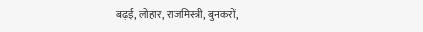बढ़ई, लोहार, राजमिस्त्री, बुनकरों,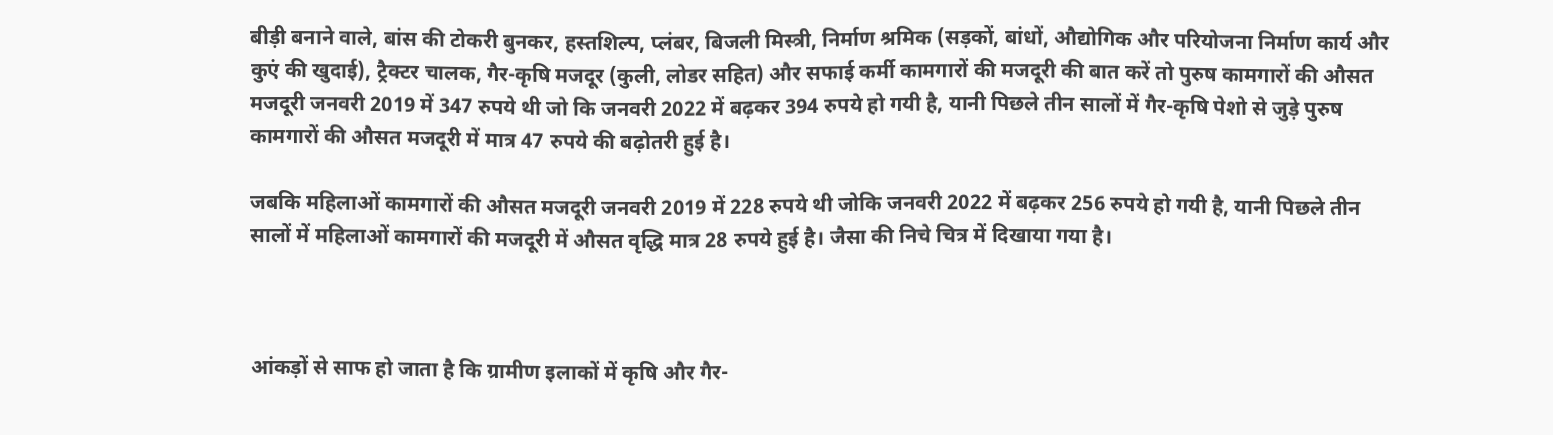बीड़ी बनाने वाले, बांस की टोकरी बुनकर, हस्तशिल्प, प्लंबर, बिजली मिस्त्री, निर्माण श्रमिक (सड़कों, बांधों, औद्योगिक और परियोजना निर्माण कार्य और कुएं की खुदाई), ट्रैक्टर चालक, गैर-कृषि मजदूर (कुली, लोडर सहित) और सफाई कर्मी कामगारों की मजदूरी की बात करें तो पुरुष कामगारों की औसत मजदूरी जनवरी 2019 में 347 रुपये थी जो कि जनवरी 2022 में बढ़कर 394 रुपये हो गयी है, यानी पिछले तीन सालों में गैर-कृषि पेशो से जुड़े पुरुष कामगारों की औसत मजदूरी में मात्र 47 रुपये की बढ़ोतरी हुई है।

जबकि महिलाओं कामगारों की औसत मजदूरी जनवरी 2019 में 228 रुपये थी जोकि जनवरी 2022 में बढ़कर 256 रुपये हो गयी है, यानी पिछले तीन सालों में महिलाओं कामगारों की मजदूरी में औसत वृद्धि मात्र 28 रुपये हुई है। जैसा की निचे चित्र में दिखाया गया है।



आंकड़ों से साफ हो जाता है कि ग्रामीण इलाकों में कृषि और गैर-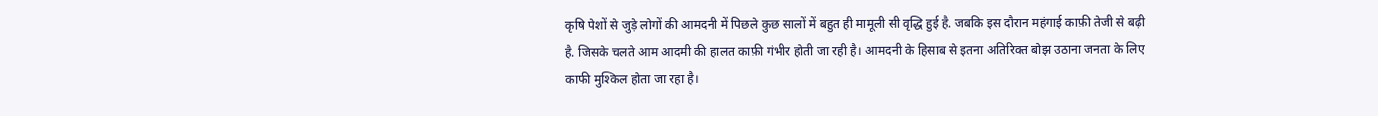कृषि पेशों से जुड़े लोगों की आमदनी में पिछले कुछ सालों में बहुत ही मामूली सी वृद्धि हुई है. जबकि इस दौरान महंगाई काफ़ी तेजी से बढ़ी है. जिसके चलते आम आदमी की हालत काफ़ी गंभीर होती जा रही है। आमदनी के हिसाब से इतना अतिरिक्त बोझ उठाना जनता के लिए काफी मुश्किल होता जा रहा है।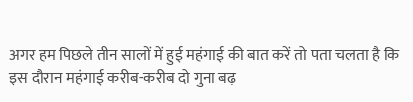अगर हम पिछले तीन सालों में हुई महंगाई की बात करें तो पता चलता है कि इस दौरान महंगाई करीब-करीब दो गुना बढ़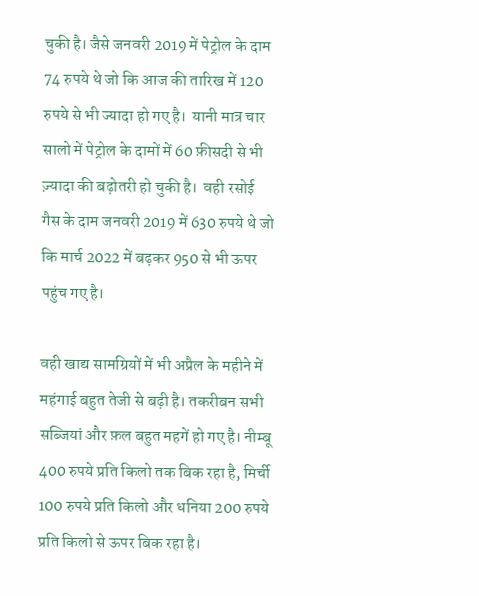चुकी है। जैसे जनवरी 2019 में पेट्रोल के दाम 74 रुपये थे जो कि आज की तारिख में 120 रुपये से भी ज्यादा हो गए है।  यानी मात्र चार सालो में पेट्रोल के दामों में 60 फ़ीसदी से भी ज़्यादा की बढ़ोतरी हो चुकी है।  वही रसोई गैस के दाम जनवरी 2019 में 630 रुपये थे जो कि मार्च 2022 में बढ़कर 950 से भी ऊपर पहुंच गए है।

वही खाद्य सामग्रियों में भी अप्रैल के महीने में महंगाई बहुत तेजी से बढ़ी है। तकरीबन सभी सब्जियां और फ़ल बहुत महगें हो गए है। नीम्बू 400 रुपये प्रति किलो तक बिक रहा है, मिर्ची 100 रुपये प्रति किलो और धनिया 200 रुपये प्रति किलो से ऊपर बिक रहा है।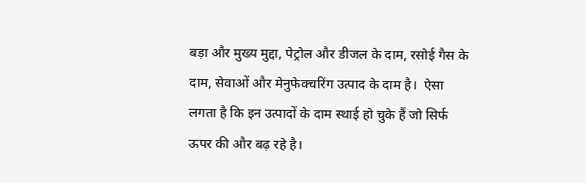बड़ा और मुख्य मुद्दा, पेट्रोल और डीजल के दाम, रसोई गैस के दाम, सेवाओं और मेनुफेक्चरिंग उत्पाद के दाम है।  ऐसा लगता है कि इन उत्पादों के दाम स्थाई हो चुके हैं जो सिर्फ ऊपर की और बढ़ रहे है।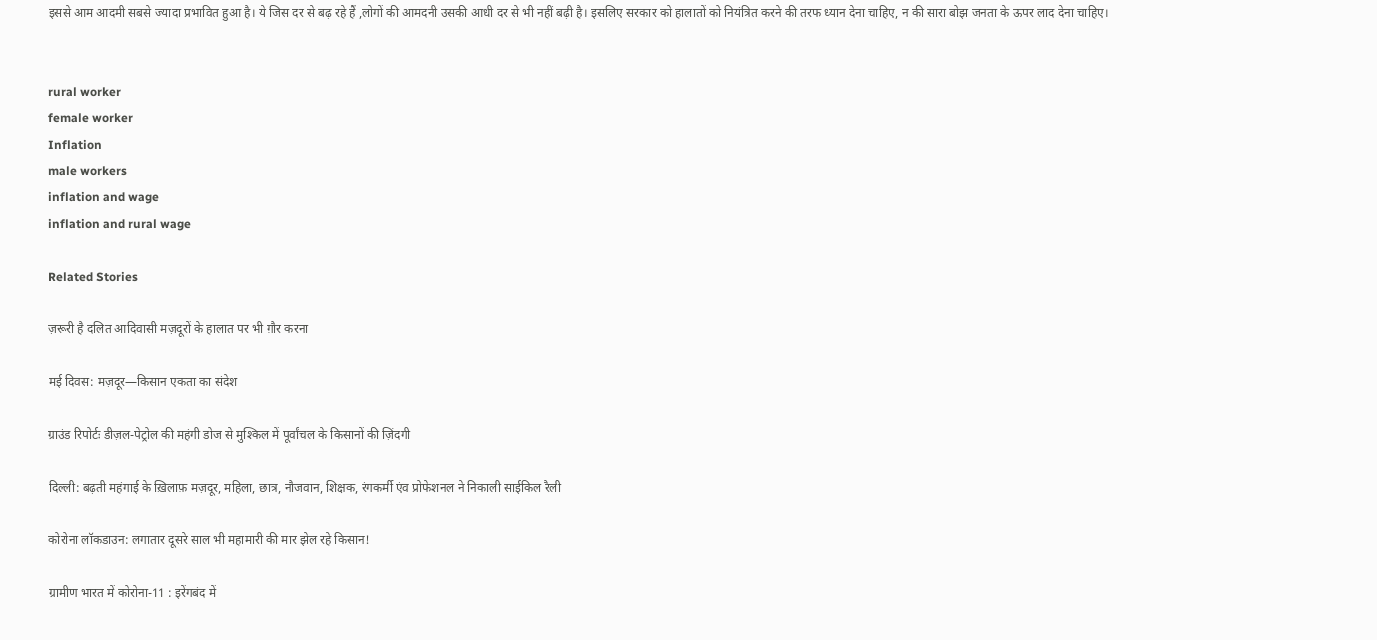इससे आम आदमी सबसे ज्यादा प्रभावित हुआ है। ये जिस दर से बढ़ रहे हैं ,लोगों की आमदनी उसकी आधी दर से भी नहीं बढ़ी है। इसलिए सरकार को हालातों को नियंत्रित करने की तरफ ध्यान देना चाहिए, न की सारा बोझ जनता के ऊपर लाद देना चाहिए।


rural worker
female worker
Inflation
male workers
inflation and wage
inflation and rural wage

Related Stories

ज़रूरी है दलित आदिवासी मज़दूरों के हालात पर भी ग़ौर करना

मई दिवस: मज़दूर—किसान एकता का संदेश

ग्राउंड रिपोर्टः डीज़ल-पेट्रोल की महंगी डोज से मुश्किल में पूर्वांचल के किसानों की ज़िंदगी

दिल्ली: बढ़ती महंगाई के ख़िलाफ़ मज़दूर, महिला, छात्र, नौजवान, शिक्षक, रंगकर्मी एंव प्रोफेशनल ने निकाली साईकिल रैली

कोरोना लॉकडाउन: लगातार दूसरे साल भी महामारी की मार झेल रहे किसान!

ग्रामीण भारत में कोरोना-11 : इरेंगबंद में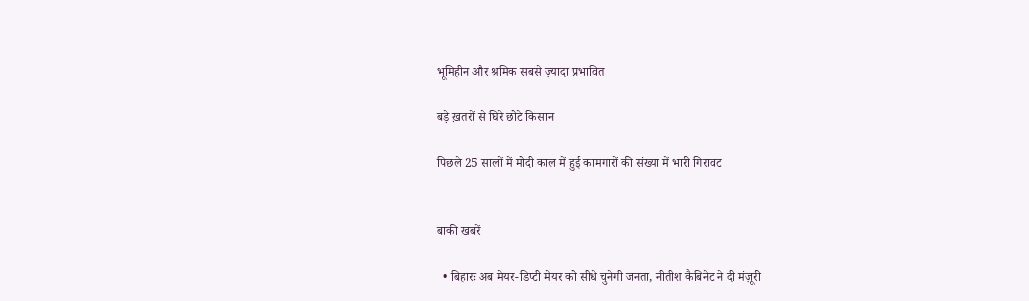भूमिहीन और श्रमिक सबसे ज़्यादा प्रभावित

बड़े ख़तरों से घिरे छोटे किसान

पिछले 25 सालों में मोदी काल में हुई कामगारों की संख्या में भारी गिरावट


बाकी खबरें

  • बिहारः अब मेयर-डिप्टी मेयर को सीधे चुनेगी जनता, नीतीश कैबिनेट ने दी मंज़ूरी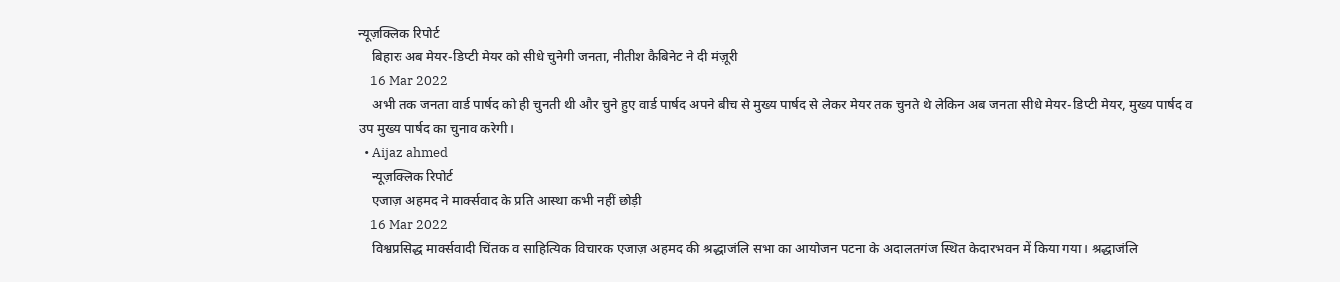न्यूज़क्लिक रिपोर्ट
    बिहारः अब मेयर-डिप्टी मेयर को सीधे चुनेगी जनता, नीतीश कैबिनेट ने दी मंज़ूरी
    16 Mar 2022
    अभी तक जनता वार्ड पार्षद को ही चुनती थी और चुने हुए वार्ड पार्षद अपने बीच से मुख्य पार्षद से लेकर मेयर तक चुनते थे लेकिन अब जनता सीधे मेयर-डिप्टी मेयर, मुख्य पार्षद व उप मुख्य पार्षद का चुनाव करेगी।
  • Aijaz ahmed
    न्यूज़क्लिक रिपोर्ट
    एजाज़ अहमद ने मार्क्सवाद के प्रति आस्था कभी नहीं छोड़ी
    16 Mar 2022
    विश्वप्रसिद्ध मार्क्सवादी चिंतक व साहित्यिक विचारक एजाज़ अहमद की श्रद्धाजंलि सभा का आयोजन पटना के अदालतगंज स्थित केदारभवन में किया गया। श्रद्धाजंलि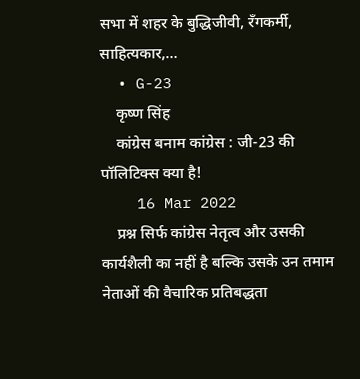सभा में शहर के बुद्धिजीवी, रँगकर्मी, साहित्यकार,…
  • G-23
    कृष्ण सिंह
    कांग्रेस बनाम कांग्रेस : जी-23 की पॉलिटिक्स क्या है!
    16 Mar 2022
    प्रश्न सिर्फ कांग्रेस नेतृत्व और उसकी कार्यशैली का नहीं है बल्कि उसके उन तमाम नेताओं की वैचारिक प्रतिबद्धता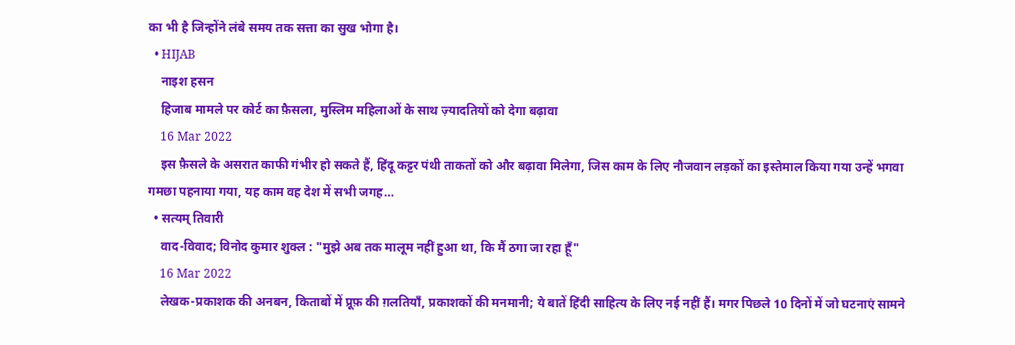का भी है जिन्होंने लंबे समय तक सत्ता का सुख भोगा है।
  • HIJAB
    नाइश हसन
    हिजाब मामले पर कोर्ट का फ़ैसला, मुस्लिम महिलाओं के साथ ज़्यादतियों को देगा बढ़ावा
    16 Mar 2022
    इस फ़ैसले के असरात काफी गंभीर हो सकते हैं, हिंदू कट्टर पंथी ताकतों को और बढ़ावा मिलेगा, जिस काम के लिए नौजवान लड़कों का इस्तेमाल किया गया उन्हें भगवा गमछा पहनाया गया, यह काम वह देश में सभी जगह…
  • सत्यम् तिवारी
    वाद-विवाद; विनोद कुमार शुक्ल : "मुझे अब तक मालूम नहीं हुआ था, कि मैं ठगा जा रहा हूँ"
    16 Mar 2022
    लेखक-प्रकाशक की अनबन, किताबों में प्रूफ़ की ग़लतियाँ, प्रकाशकों की मनमानी; ये बातें हिंदी साहित्य के लिए नई नहीं हैं। मगर पिछले 10 दिनों में जो घटनाएं सामने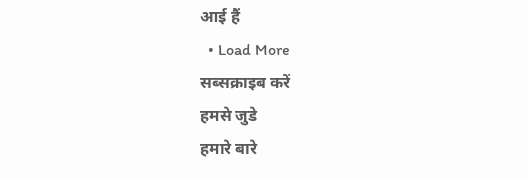आई हैं
  • Load More
सब्सक्राइब करें
हमसे जुडे
हमारे बारे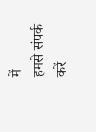में
हमसे संपर्क करें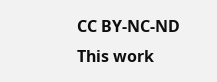CC BY-NC-ND This work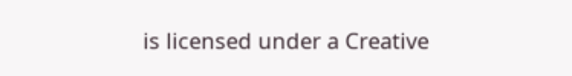is licensed under a Creative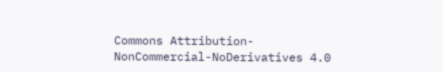Commons Attribution-NonCommercial-NoDerivatives 4.0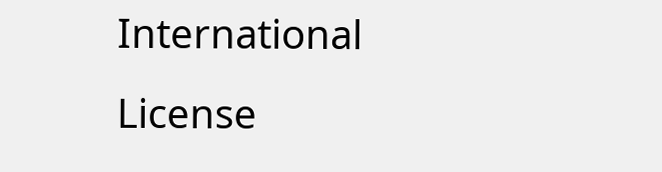International License